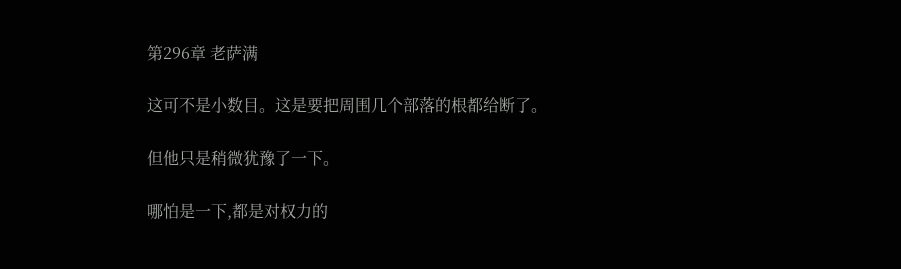第296章 老萨满

这可不是小数目。这是要把周围几个部落的根都给断了。

但他只是稍微犹豫了一下。

哪怕是一下,都是对权力的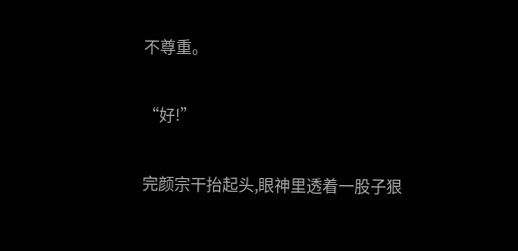不尊重。

“好!”

完颜宗干抬起头,眼神里透着一股子狠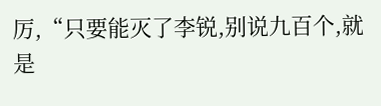厉,“只要能灭了李锐,别说九百个,就是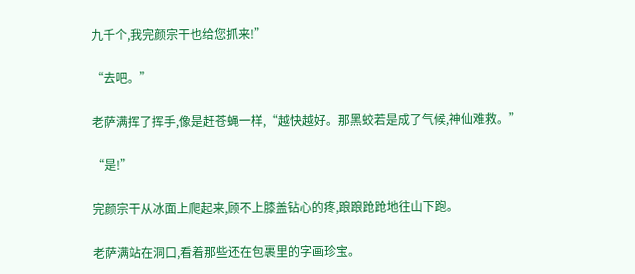九千个,我完颜宗干也给您抓来!”

“去吧。”

老萨满挥了挥手,像是赶苍蝇一样,“越快越好。那黑蛟若是成了气候,神仙难救。”

“是!”

完颜宗干从冰面上爬起来,顾不上膝盖钻心的疼,踉踉跄跄地往山下跑。

老萨满站在洞口,看着那些还在包裹里的字画珍宝。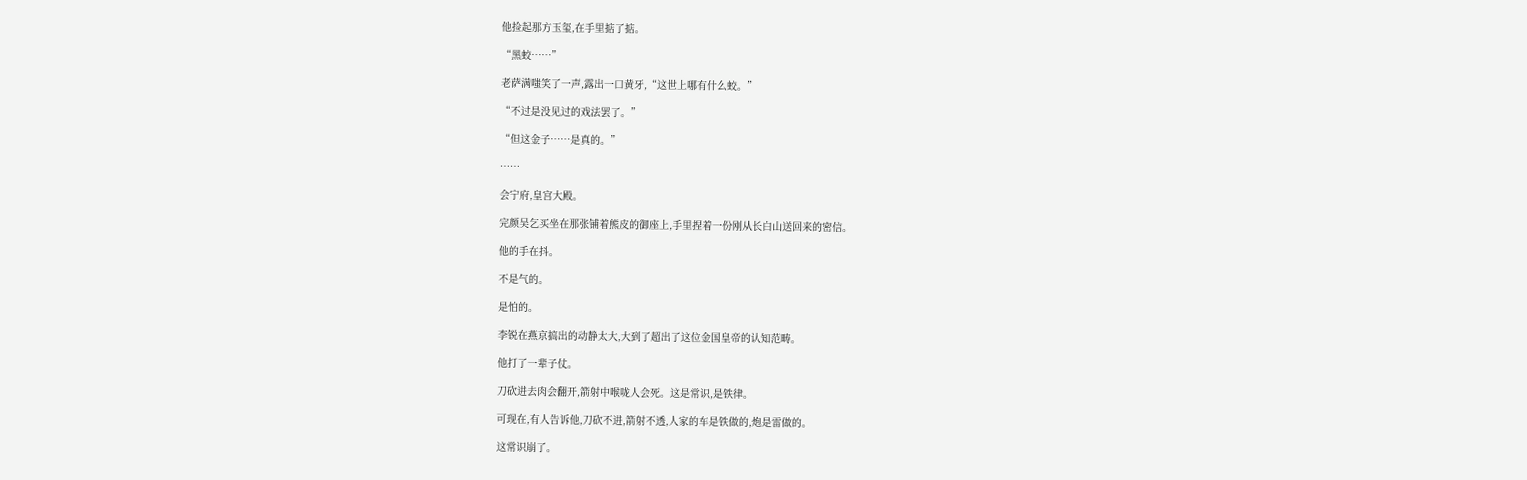他捡起那方玉玺,在手里掂了掂。

“黑蛟……”

老萨满嗤笑了一声,露出一口黄牙,“这世上哪有什么蛟。”

“不过是没见过的戏法罢了。”

“但这金子……是真的。”

……

会宁府,皇宫大殿。

完颜吴乞买坐在那张铺着熊皮的御座上,手里捏着一份刚从长白山送回来的密信。

他的手在抖。

不是气的。

是怕的。

李锐在燕京搞出的动静太大,大到了超出了这位金国皇帝的认知范畴。

他打了一辈子仗。

刀砍进去肉会翻开,箭射中喉咙人会死。这是常识,是铁律。

可现在,有人告诉他,刀砍不进,箭射不透,人家的车是铁做的,炮是雷做的。

这常识崩了。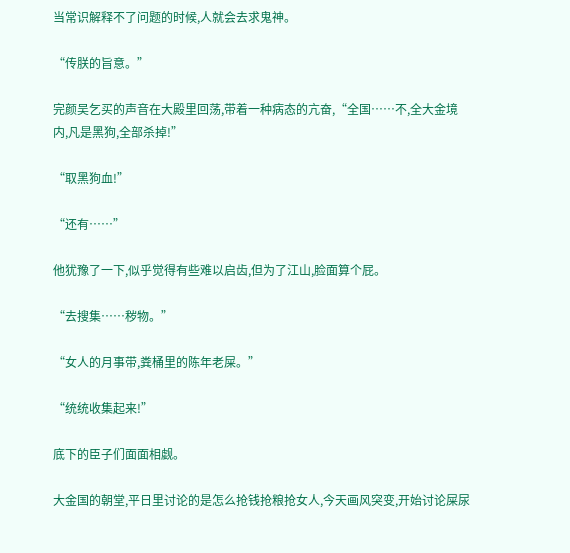当常识解释不了问题的时候,人就会去求鬼神。

“传朕的旨意。”

完颜吴乞买的声音在大殿里回荡,带着一种病态的亢奋,“全国……不,全大金境内,凡是黑狗,全部杀掉!”

“取黑狗血!”

“还有……”

他犹豫了一下,似乎觉得有些难以启齿,但为了江山,脸面算个屁。

“去搜集……秽物。”

“女人的月事带,粪桶里的陈年老屎。”

“统统收集起来!”

底下的臣子们面面相觑。

大金国的朝堂,平日里讨论的是怎么抢钱抢粮抢女人,今天画风突变,开始讨论屎尿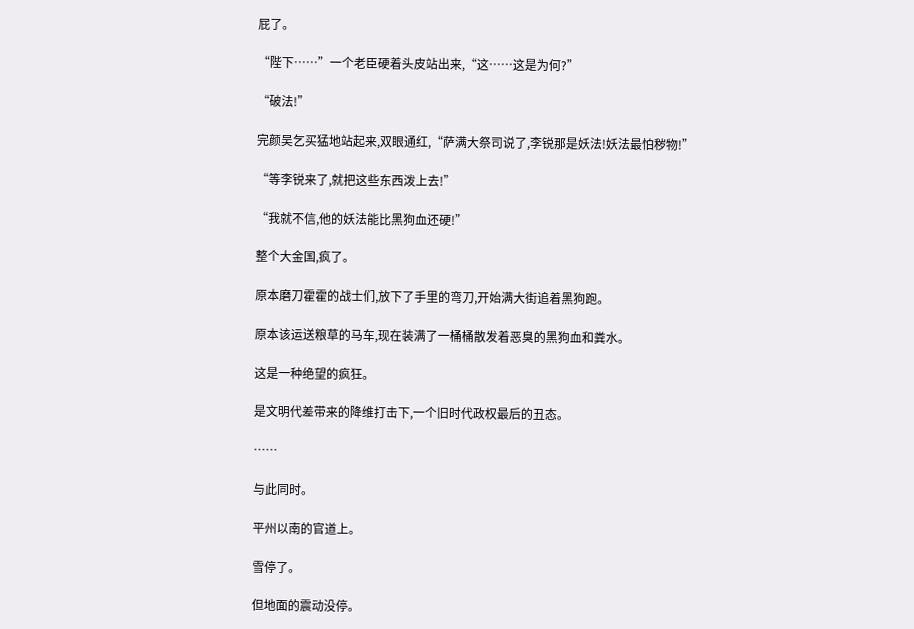屁了。

“陛下……”一个老臣硬着头皮站出来,“这……这是为何?”

“破法!”

完颜吴乞买猛地站起来,双眼通红,“萨满大祭司说了,李锐那是妖法!妖法最怕秽物!”

“等李锐来了,就把这些东西泼上去!”

“我就不信,他的妖法能比黑狗血还硬!”

整个大金国,疯了。

原本磨刀霍霍的战士们,放下了手里的弯刀,开始满大街追着黑狗跑。

原本该运送粮草的马车,现在装满了一桶桶散发着恶臭的黑狗血和粪水。

这是一种绝望的疯狂。

是文明代差带来的降维打击下,一个旧时代政权最后的丑态。

……

与此同时。

平州以南的官道上。

雪停了。

但地面的震动没停。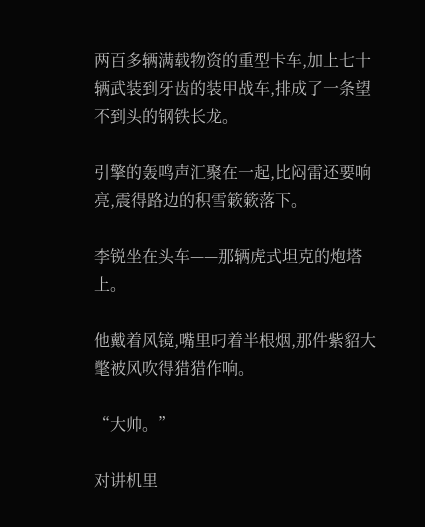两百多辆满载物资的重型卡车,加上七十辆武装到牙齿的装甲战车,排成了一条望不到头的钢铁长龙。

引擎的轰鸣声汇聚在一起,比闷雷还要响亮,震得路边的积雪簌簌落下。

李锐坐在头车——那辆虎式坦克的炮塔上。

他戴着风镜,嘴里叼着半根烟,那件紫貂大氅被风吹得猎猎作响。

“大帅。”

对讲机里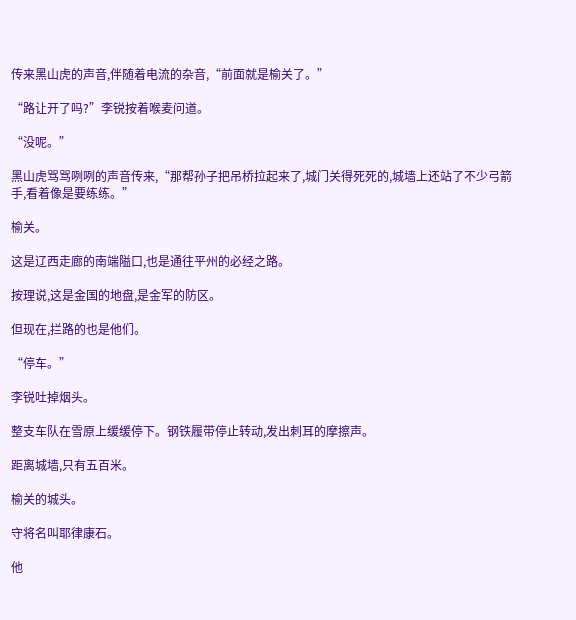传来黑山虎的声音,伴随着电流的杂音,“前面就是榆关了。”

“路让开了吗?”李锐按着喉麦问道。

“没呢。”

黑山虎骂骂咧咧的声音传来,“那帮孙子把吊桥拉起来了,城门关得死死的,城墙上还站了不少弓箭手,看着像是要练练。”

榆关。

这是辽西走廊的南端隘口,也是通往平州的必经之路。

按理说,这是金国的地盘,是金军的防区。

但现在,拦路的也是他们。

“停车。”

李锐吐掉烟头。

整支车队在雪原上缓缓停下。钢铁履带停止转动,发出刺耳的摩擦声。

距离城墙,只有五百米。

榆关的城头。

守将名叫耶律康石。

他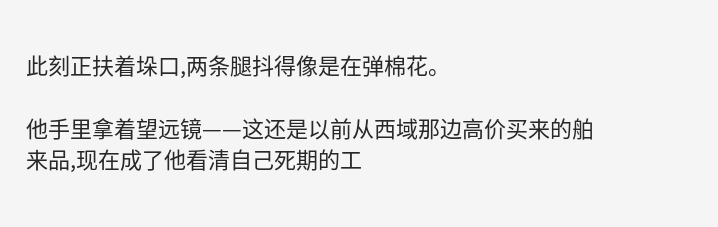此刻正扶着垛口,两条腿抖得像是在弹棉花。

他手里拿着望远镜——这还是以前从西域那边高价买来的舶来品,现在成了他看清自己死期的工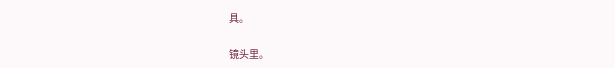具。

镜头里。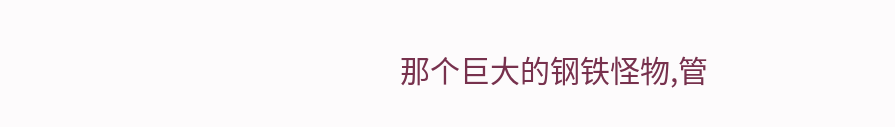那个巨大的钢铁怪物,管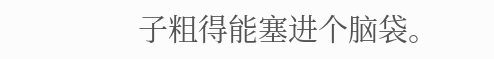子粗得能塞进个脑袋。